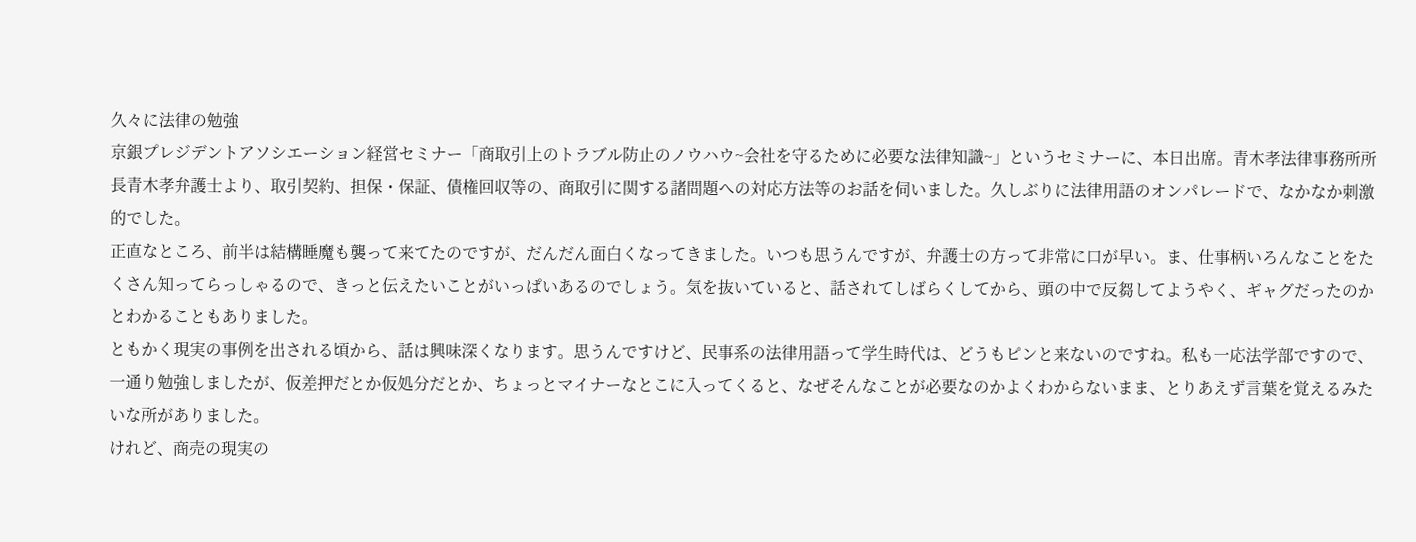久々に法律の勉強
京銀プレジデントアソシエーション経営セミナー「商取引上のトラブル防止のノウハウ~会社を守るために必要な法律知識~」というセミナーに、本日出席。青木孝法律事務所所長青木孝弁護士より、取引契約、担保・保証、債権回収等の、商取引に関する諸問題への対応方法等のお話を伺いました。久しぶりに法律用語のオンパレードで、なかなか刺激的でした。
正直なところ、前半は結構睡魔も襲って来てたのですが、だんだん面白くなってきました。いつも思うんですが、弁護士の方って非常に口が早い。ま、仕事柄いろんなことをたくさん知ってらっしゃるので、きっと伝えたいことがいっぱいあるのでしょう。気を抜いていると、話されてしばらくしてから、頭の中で反芻してようやく、ギャグだったのかとわかることもありました。
ともかく現実の事例を出される頃から、話は興味深くなります。思うんですけど、民事系の法律用語って学生時代は、どうもピンと来ないのですね。私も一応法学部ですので、一通り勉強しましたが、仮差押だとか仮処分だとか、ちょっとマイナーなとこに入ってくると、なぜそんなことが必要なのかよくわからないまま、とりあえず言葉を覚えるみたいな所がありました。
けれど、商売の現実の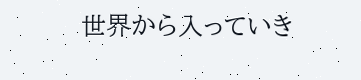世界から入っていき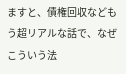ますと、債権回収などもう超リアルな話で、なぜこういう法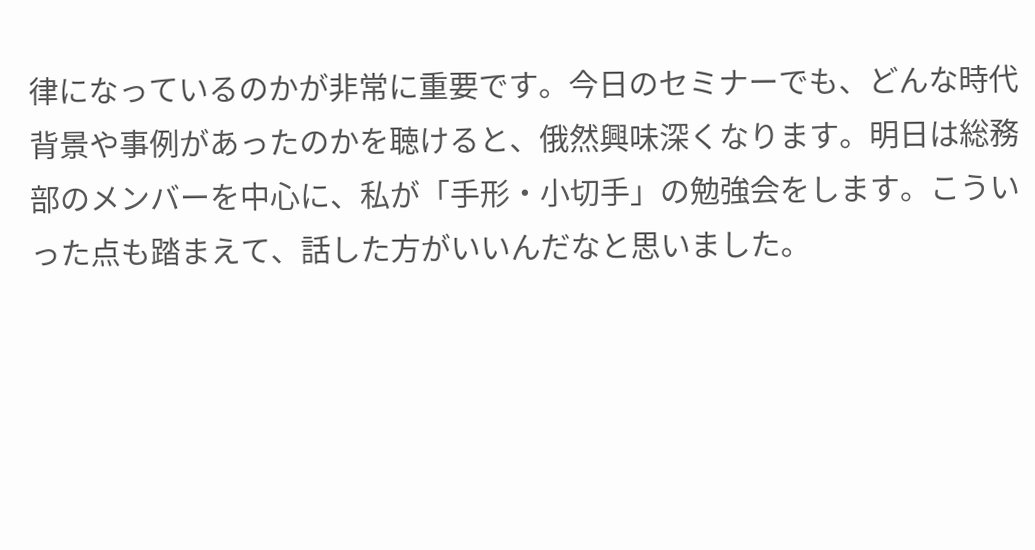律になっているのかが非常に重要です。今日のセミナーでも、どんな時代背景や事例があったのかを聴けると、俄然興味深くなります。明日は総務部のメンバーを中心に、私が「手形・小切手」の勉強会をします。こういった点も踏まえて、話した方がいいんだなと思いました。